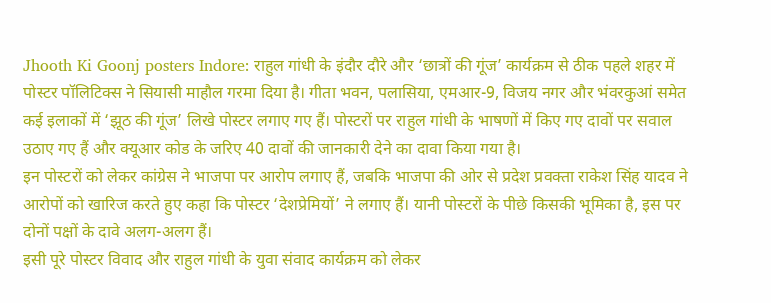Jhooth Ki Goonj posters Indore: राहुल गांधी के इंदौर दौरे और ‘छात्रों की गूंज’ कार्यक्रम से ठीक पहले शहर में पोस्टर पॉलिटिक्स ने सियासी माहौल गरमा दिया है। गीता भवन, पलासिया, एमआर-9, विजय नगर और भंवरकुआं समेत कई इलाकों में ‘झूठ की गूंज’ लिखे पोस्टर लगाए गए हैं। पोस्टरों पर राहुल गांधी के भाषणों में किए गए दावों पर सवाल उठाए गए हैं और क्यूआर कोड के जरिए 40 दावों की जानकारी देने का दावा किया गया है।
इन पोस्टरों को लेकर कांग्रेस ने भाजपा पर आरोप लगाए हैं, जबकि भाजपा की ओर से प्रदेश प्रवक्ता राकेश सिंह यादव ने आरोपों को खारिज करते हुए कहा कि पोस्टर ‘देशप्रेमियों’ ने लगाए हैं। यानी पोस्टरों के पीछे किसकी भूमिका है, इस पर दोनों पक्षों के दावे अलग-अलग हैं।
इसी पूरे पोस्टर विवाद और राहुल गांधी के युवा संवाद कार्यक्रम को लेकर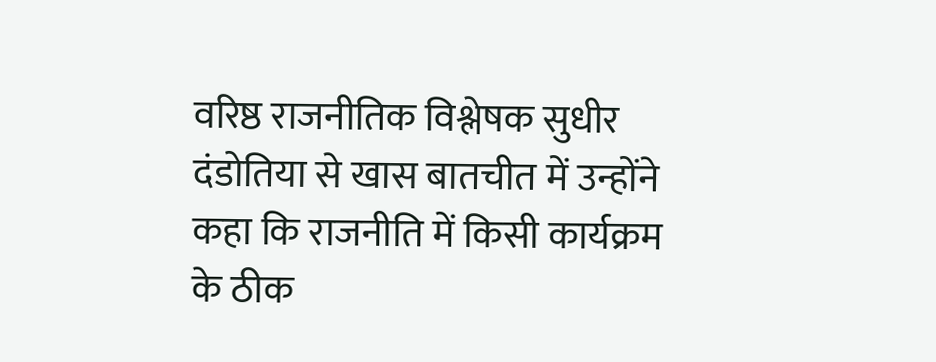वरिष्ठ राजनीतिक विश्लेषक सुधीर दंडोतिया से खास बातचीत में उन्होंने कहा कि राजनीति में किसी कार्यक्रम के ठीक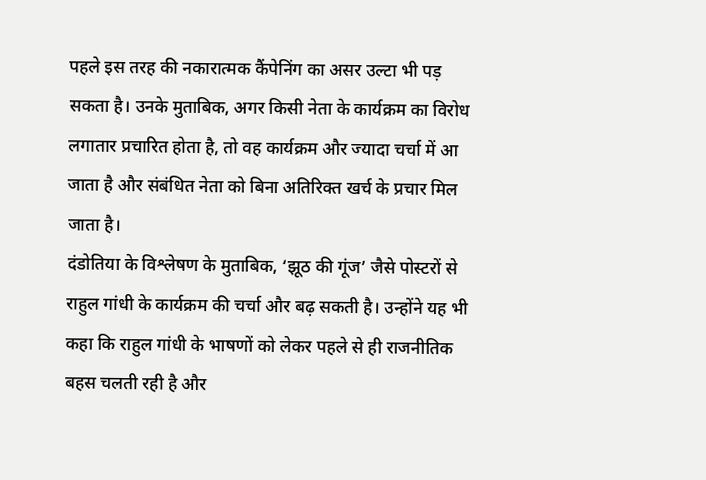पहले इस तरह की नकारात्मक कैंपेनिंग का असर उल्टा भी पड़ सकता है। उनके मुताबिक, अगर किसी नेता के कार्यक्रम का विरोध लगातार प्रचारित होता है, तो वह कार्यक्रम और ज्यादा चर्चा में आ जाता है और संबंधित नेता को बिना अतिरिक्त खर्च के प्रचार मिल जाता है।
दंडोतिया के विश्लेषण के मुताबिक, ‘झूठ की गूंज’ जैसे पोस्टरों से राहुल गांधी के कार्यक्रम की चर्चा और बढ़ सकती है। उन्होंने यह भी कहा कि राहुल गांधी के भाषणों को लेकर पहले से ही राजनीतिक बहस चलती रही है और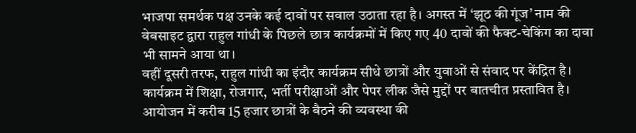भाजपा समर्थक पक्ष उनके कई दावों पर सवाल उठाता रहा है। अगस्त में ‘झूठ की गूंज’ नाम की वेबसाइट द्वारा राहुल गांधी के पिछले छात्र कार्यक्रमों में किए गए 40 दावों की फैक्ट-चेकिंग का दावा भी सामने आया था।
वहीं दूसरी तरफ, राहुल गांधी का इंदौर कार्यक्रम सीधे छात्रों और युवाओं से संवाद पर केंद्रित है। कार्यक्रम में शिक्षा, रोजगार, भर्ती परीक्षाओं और पेपर लीक जैसे मुद्दों पर बातचीत प्रस्तावित है। आयोजन में करीब 15 हजार छात्रों के बैठने की व्यवस्था की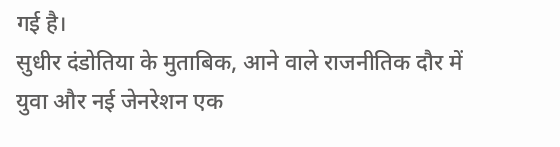गई है।
सुधीर दंडोतिया के मुताबिक, आने वाले राजनीतिक दौर में युवा और नई जेनरेशन एक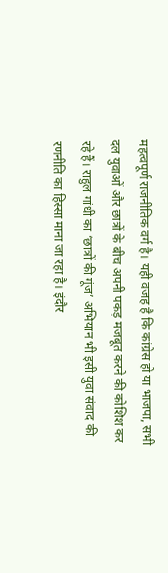महत्वपूर्ण राजनीतिक वर्ग है। यही वजह है कि कांग्रेस हो या भाजपा, सभी दल युवाओं और छात्रों के बीच अपनी पकड़ मजबूत करने की कोशिश कर रहे हैं। राहुल गांधी का ‘छात्रों की गूंज’ अभियान भी इसी युवा संवाद की रणनीति का हिस्सा माना जा रहा है। इंदौर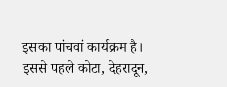इसका पांचवां कार्यक्रम है। इससे पहले कोटा, देहरादून,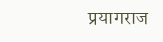प्रयागराज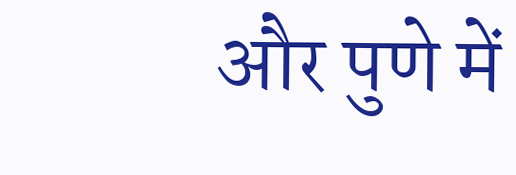और पुणे में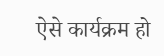ऐसे कार्यक्रम हो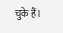चुके हैं।